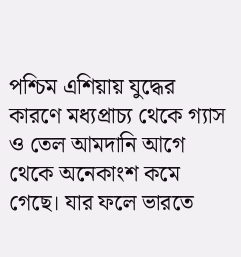পশ্চিম এশিয়ায় যুদ্ধের কারণে মধ্যপ্রাচ্য থেকে গ্যাস ও তেল আমদানি আগে থেকে অনেকাংশ কমে গেছে। যার ফলে ভারতে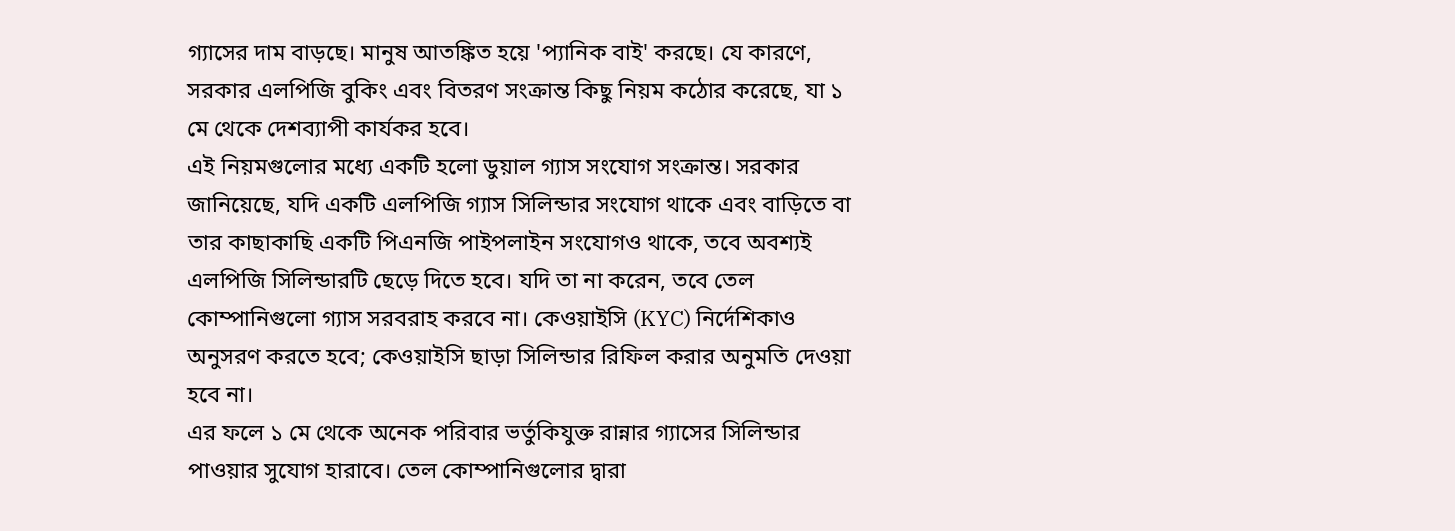গ্যাসের দাম বাড়ছে। মানুষ আতঙ্কিত হয়ে 'প্যানিক বাই' করছে। যে কারণে, সরকার এলপিজি বুকিং এবং বিতরণ সংক্রান্ত কিছু নিয়ম কঠোর করেছে, যা ১ মে থেকে দেশব্যাপী কার্যকর হবে।
এই নিয়মগুলোর মধ্যে একটি হলো ডুয়াল গ্যাস সংযোগ সংক্রান্ত। সরকার জানিয়েছে, যদি একটি এলপিজি গ্যাস সিলিন্ডার সংযোগ থাকে এবং বাড়িতে বা তার কাছাকাছি একটি পিএনজি পাইপলাইন সংযোগও থাকে, তবে অবশ্যই এলপিজি সিলিন্ডারটি ছেড়ে দিতে হবে। যদি তা না করেন, তবে তেল কোম্পানিগুলো গ্যাস সরবরাহ করবে না। কেওয়াইসি (KYC) নির্দেশিকাও অনুসরণ করতে হবে; কেওয়াইসি ছাড়া সিলিন্ডার রিফিল করার অনুমতি দেওয়া হবে না।
এর ফলে ১ মে থেকে অনেক পরিবার ভর্তুকিযুক্ত রান্নার গ্যাসের সিলিন্ডার পাওয়ার সুযোগ হারাবে। তেল কোম্পানিগুলোর দ্বারা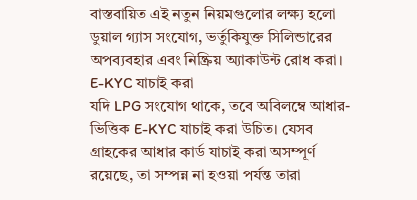বাস্তবায়িত এই নতুন নিয়মগুলোর লক্ষ্য হলো ডুয়াল গ্যাস সংযোগ, ভর্তুকিযুক্ত সিলিন্ডারের অপব্যবহার এবং নিষ্ক্রিয় অ্যাকাউন্ট রোধ করা।
E-KYC যাচাই করা
যদি LPG সংযোগ থাকে, তবে অবিলম্বে আধার-ভিত্তিক E-KYC যাচাই করা উচিত। যেসব গ্রাহকের আধার কার্ড যাচাই করা অসম্পূর্ণ রয়েছে, তা সম্পন্ন না হওয়া পর্যন্ত তারা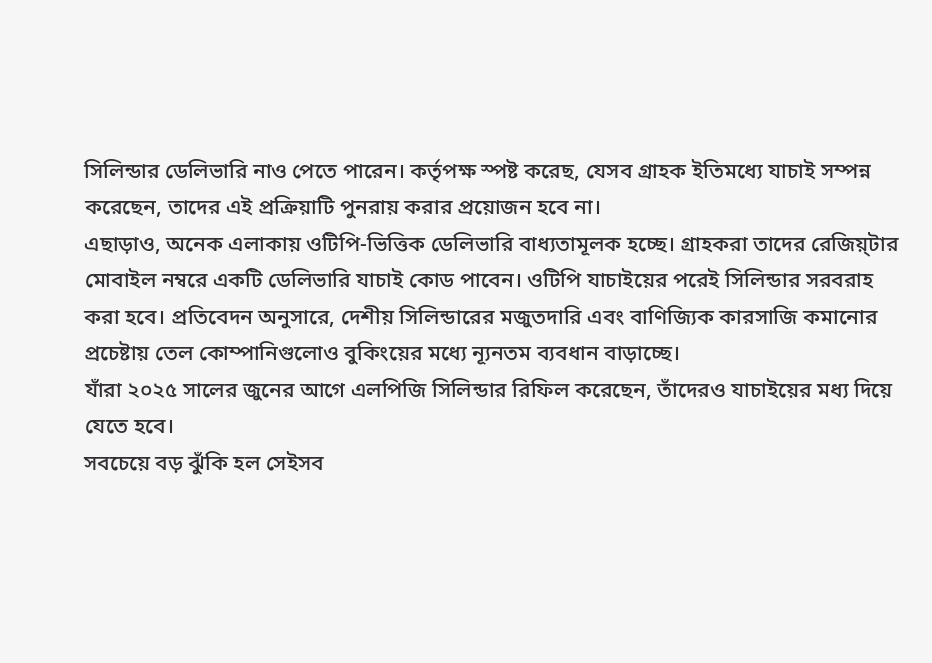সিলিন্ডার ডেলিভারি নাও পেতে পারেন। কর্তৃপক্ষ স্পষ্ট করেছ, যেসব গ্রাহক ইতিমধ্যে যাচাই সম্পন্ন করেছেন, তাদের এই প্রক্রিয়াটি পুনরায় করার প্রয়োজন হবে না।
এছাড়াও, অনেক এলাকায় ওটিপি-ভিত্তিক ডেলিভারি বাধ্যতামূলক হচ্ছে। গ্রাহকরা তাদের রেজিয়্টার মোবাইল নম্বরে একটি ডেলিভারি যাচাই কোড পাবেন। ওটিপি যাচাইয়ের পরেই সিলিন্ডার সরবরাহ করা হবে। প্রতিবেদন অনুসারে, দেশীয় সিলিন্ডারের মজুতদারি এবং বাণিজ্যিক কারসাজি কমানোর প্রচেষ্টায় তেল কোম্পানিগুলোও বুকিংয়ের মধ্যে ন্যূনতম ব্যবধান বাড়াচ্ছে।
যাঁরা ২০২৫ সালের জুনের আগে এলপিজি সিলিন্ডার রিফিল করেছেন, তাঁদেরও যাচাইয়ের মধ্য দিয়ে যেতে হবে।
সবচেয়ে বড় ঝুঁকি হল সেইসব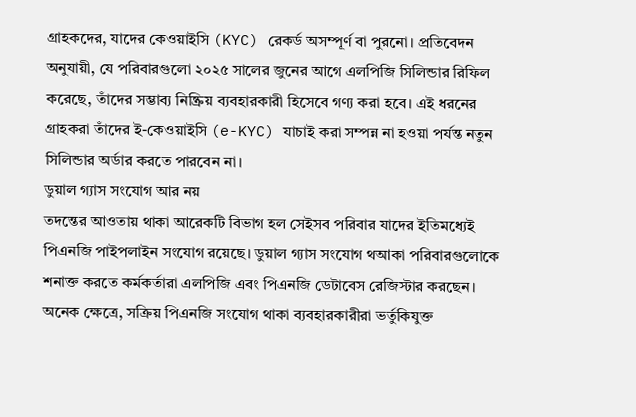গ্রাহকদের, যাদের কেওয়াইসি (KYC) রেকর্ড অসম্পূর্ণ বা পুরনো। প্রতিবেদন অনুযায়ী, যে পরিবারগুলো ২০২৫ সালের জুনের আগে এলপিজি সিলিন্ডার রিফিল করেছে, তাঁদের সম্ভাব্য নিষ্ক্রিয় ব্যবহারকারী হিসেবে গণ্য করা হবে। এই ধরনের গ্রাহকরা তাঁদের ই-কেওয়াইসি (e-KYC) যাচাই করা সম্পন্ন না হওয়া পর্যন্ত নতুন সিলিন্ডার অর্ডার করতে পারবেন না।
ডুয়াল গ্যাস সংযোগ আর নয়
তদন্তের আওতায় থাকা আরেকটি বিভাগ হল সেইসব পরিবার যাদের ইতিমধ্যেই পিএনজি পাইপলাইন সংযোগ রয়েছে। ডুয়াল গ্যাস সংযোগ থআকা পরিবারগুলোকে শনাক্ত করতে কর্মকর্তারা এলপিজি এবং পিএনজি ডেটাবেস রেজিস্টার করছেন। অনেক ক্ষেত্রে, সক্রিয় পিএনজি সংযোগ থাকা ব্যবহারকারীরা ভর্তুকিযুক্ত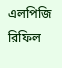এলপিজি রিফিল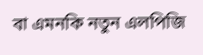বা এমনকি নতুন এলপিজি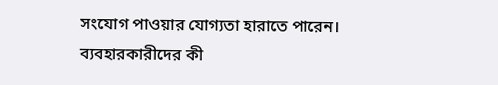সংযোগ পাওয়ার যোগ্যতা হারাতে পারেন।
ব্যবহারকারীদের কী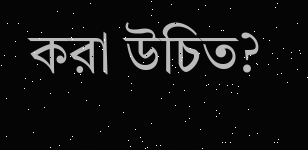করা উচিত?